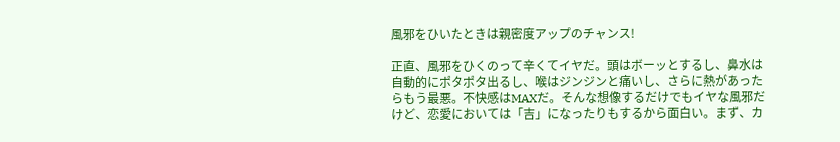風邪をひいたときは親密度アップのチャンス!

正直、風邪をひくのって辛くてイヤだ。頭はボーッとするし、鼻水は自動的にポタポタ出るし、喉はジンジンと痛いし、さらに熱があったらもう最悪。不快感はMAXだ。そんな想像するだけでもイヤな風邪だけど、恋愛においては「吉」になったりもするから面白い。まず、カ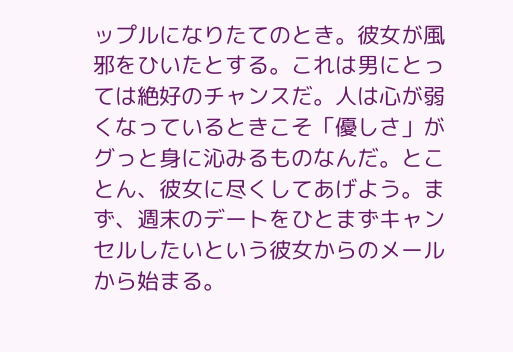ップルになりたてのとき。彼女が風邪をひいたとする。これは男にとっては絶好のチャンスだ。人は心が弱くなっているときこそ「優しさ」がグっと身に沁みるものなんだ。とことん、彼女に尽くしてあげよう。まず、週末のデートをひとまずキャンセルしたいという彼女からのメールから始まる。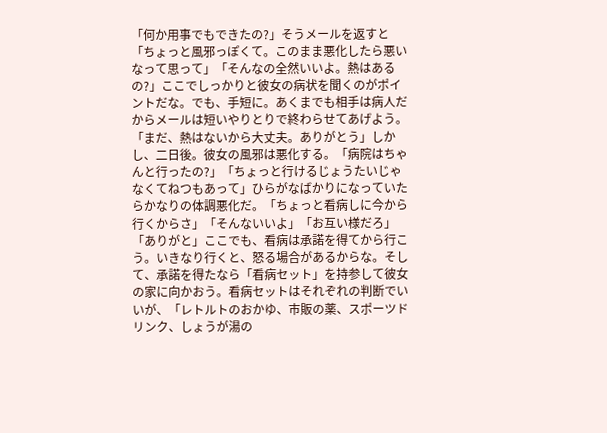「何か用事でもできたの?」そうメールを返すと「ちょっと風邪っぽくて。このまま悪化したら悪いなって思って」「そんなの全然いいよ。熱はあるの?」ここでしっかりと彼女の病状を聞くのがポイントだな。でも、手短に。あくまでも相手は病人だからメールは短いやりとりで終わらせてあげよう。「まだ、熱はないから大丈夫。ありがとう」しかし、二日後。彼女の風邪は悪化する。「病院はちゃんと行ったの?」「ちょっと行けるじょうたいじゃなくてねつもあって」ひらがなばかりになっていたらかなりの体調悪化だ。「ちょっと看病しに今から行くからさ」「そんないいよ」「お互い様だろ」「ありがと」ここでも、看病は承諾を得てから行こう。いきなり行くと、怒る場合があるからな。そして、承諾を得たなら「看病セット」を持参して彼女の家に向かおう。看病セットはそれぞれの判断でいいが、「レトルトのおかゆ、市販の薬、スポーツドリンク、しょうが湯の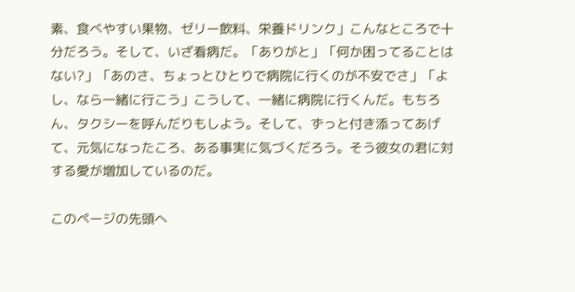素、食べやすい果物、ゼリー飲料、栄養ドリンク」こんなところで十分だろう。そして、いざ看病だ。「ありがと」「何か困ってることはない?」「あのさ、ちょっとひとりで病院に行くのが不安でさ」「よし、なら一緒に行こう」こうして、一緒に病院に行くんだ。もちろん、タクシーを呼んだりもしよう。そして、ずっと付き添ってあげて、元気になったころ、ある事実に気づくだろう。そう彼女の君に対する愛が増加しているのだ。

このページの先頭へ